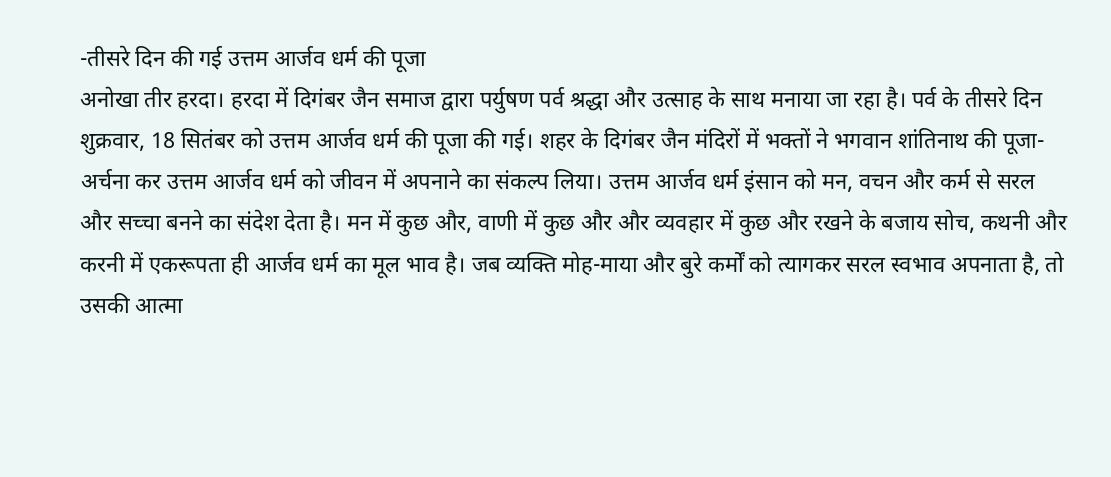-तीसरे दिन की गई उत्तम आर्जव धर्म की पूजा
अनोखा तीर हरदा। हरदा में दिगंबर जैन समाज द्वारा पर्युषण पर्व श्रद्धा और उत्साह के साथ मनाया जा रहा है। पर्व के तीसरे दिन शुक्रवार, 18 सितंबर को उत्तम आर्जव धर्म की पूजा की गई। शहर के दिगंबर जैन मंदिरों में भक्तों ने भगवान शांतिनाथ की पूजा-अर्चना कर उत्तम आर्जव धर्म को जीवन में अपनाने का संकल्प लिया। उत्तम आर्जव धर्म इंसान को मन, वचन और कर्म से सरल और सच्चा बनने का संदेश देता है। मन में कुछ और, वाणी में कुछ और और व्यवहार में कुछ और रखने के बजाय सोच, कथनी और करनी में एकरूपता ही आर्जव धर्म का मूल भाव है। जब व्यक्ति मोह-माया और बुरे कर्मों को त्यागकर सरल स्वभाव अपनाता है, तो उसकी आत्मा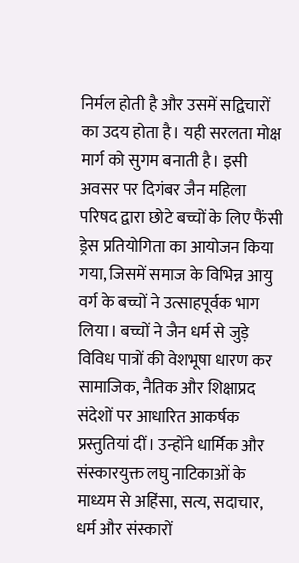निर्मल होती है और उसमें सद्विचारों का उदय होता है। यही सरलता मोक्ष मार्ग को सुगम बनाती है। इसी अवसर पर दिगंबर जैन महिला परिषद द्वारा छोटे बच्चों के लिए फैंसी ड्रेस प्रतियोगिता का आयोजन किया गया, जिसमें समाज के विभिन्न आयु वर्ग के बच्चों ने उत्साहपूर्वक भाग लिया। बच्चों ने जैन धर्म से जुड़े विविध पात्रों की वेशभूषा धारण कर सामाजिक, नैतिक और शिक्षाप्रद संदेशों पर आधारित आकर्षक प्रस्तुतियां दीं। उन्होंने धार्मिक और संस्कारयुक्त लघु नाटिकाओं के माध्यम से अहिंसा, सत्य, सदाचार, धर्म और संस्कारों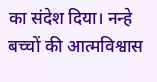का संदेश दिया। नन्हे बच्चों की आत्मविश्वास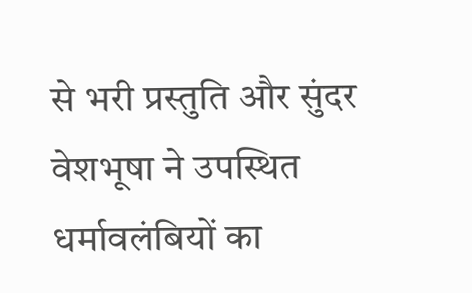से भरी प्रस्तुति और सुंदर वेशभूषा ने उपस्थित धर्मावलंबियों का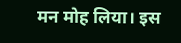मन मोह लिया। इस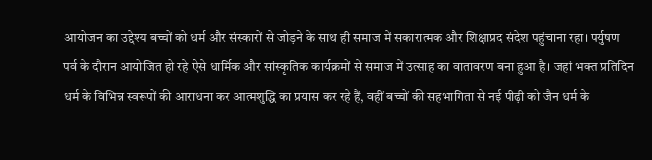आयोजन का उद्देश्य बच्चों को धर्म और संस्कारों से जोड़ने के साथ ही समाज में सकारात्मक और शिक्षाप्रद संदेश पहुंचाना रहा। पर्युषण पर्व के दौरान आयोजित हो रहे ऐसे धार्मिक और सांस्कृतिक कार्यक्रमों से समाज में उत्साह का वातावरण बना हुआ है। जहां भक्त प्रतिदिन धर्म के विभिन्न स्वरूपों की आराधना कर आत्मशुद्धि का प्रयास कर रहे हैं, वहीं बच्चों की सहभागिता से नई पीढ़ी को जैन धर्म के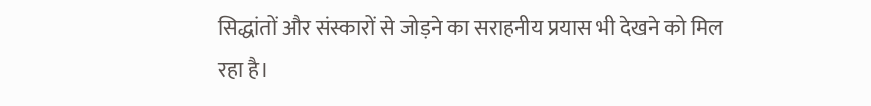सिद्धांतों और संस्कारों से जोड़ने का सराहनीय प्रयास भी देखने को मिल रहा है।